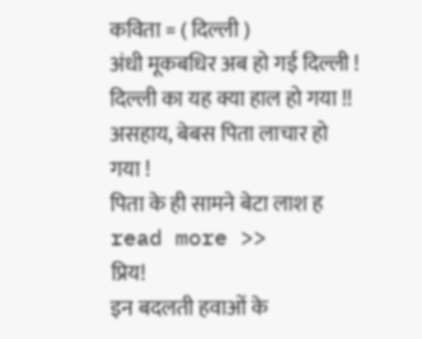कविता = ( दिल्ली )
अंधी मूकबधिर अब हो गई दिल्ली !
दिल्ली का यह क्या हाल हो गया !!
असहाय, बेबस पिता लाचार हो गया !
पिता के ही सामने बेटा लाश ह read more >>
प्रिय!
इन बदलती हवाओं के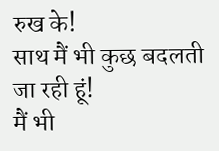रुख के!
साथ मैं भी कुछ बदलती जा रही हूं!
मैं भी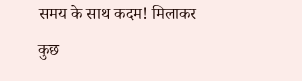समय के साथ कदम! मिलाकर कुछ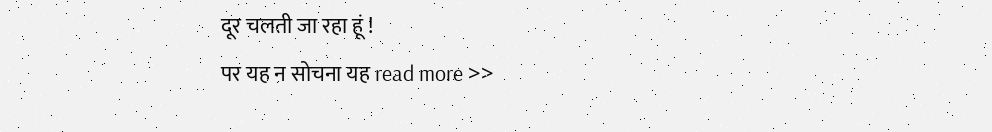दूर चलती जा रहा हूं !
पर यह न सोचना यह read more >>